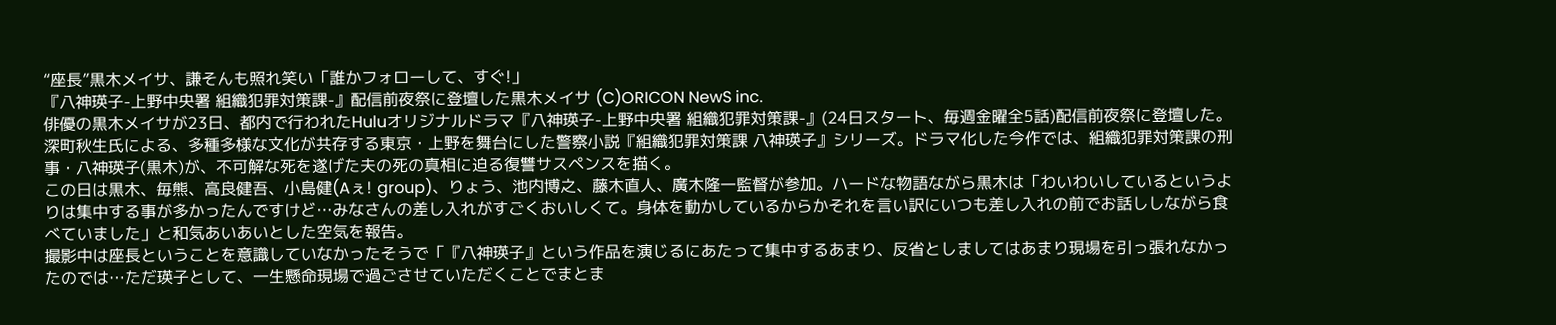“座長”黒木メイサ、謙そんも照れ笑い「誰かフォローして、すぐ!」
『八神瑛子-上野中央署 組織犯罪対策課-』配信前夜祭に登壇した黒木メイサ (C)ORICON NewS inc.
俳優の黒木メイサが23日、都内で行われたHuluオリジナルドラマ『八神瑛子-上野中央署 組織犯罪対策課-』(24日スタート、毎週金曜全5話)配信前夜祭に登壇した。
深町秋生氏による、多種多様な文化が共存する東京・上野を舞台にした警察小説『組織犯罪対策課 八神瑛子』シリーズ。ドラマ化した今作では、組織犯罪対策課の刑事・八神瑛子(黒木)が、不可解な死を遂げた夫の死の真相に迫る復讐サスペンスを描く。
この日は黒木、毎熊、高良健吾、小島健(Aぇ! group)、りょう、池内博之、藤木直人、廣木隆一監督が参加。ハードな物語ながら黒木は「わいわいしているというよりは集中する事が多かったんですけど…みなさんの差し入れがすごくおいしくて。身体を動かしているからかそれを言い訳にいつも差し入れの前でお話ししながら食べていました」と和気あいあいとした空気を報告。
撮影中は座長ということを意識していなかったそうで「『八神瑛子』という作品を演じるにあたって集中するあまり、反省としましてはあまり現場を引っ張れなかったのでは…ただ瑛子として、一生懸命現場で過ごさせていただくことでまとま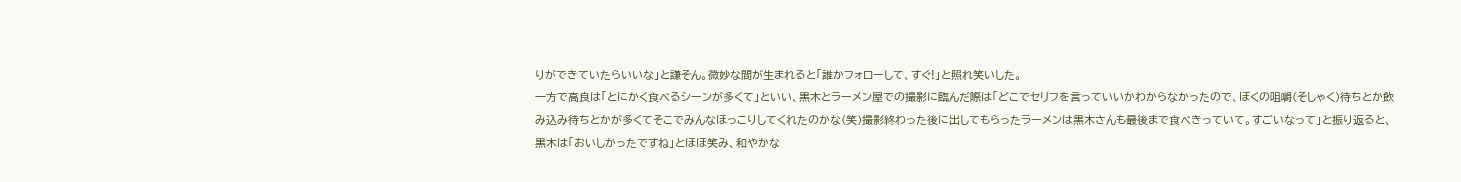りができていたらいいな」と謙そん。微妙な間が生まれると「誰かフォローして、すぐ!」と照れ笑いした。
一方で高良は「とにかく食べるシーンが多くて」といい、黒木とラーメン屋での撮影に臨んだ際は「どこでセリフを言っていいかわからなかったので、ぼくの咀嚼(そしゃく)待ちとか飲み込み待ちとかが多くてそこでみんなほっこりしてくれたのかな(笑)撮影終わった後に出してもらったラーメンは黒木さんも最後まで食べきっていて。すごいなって」と振り返ると、黒木は「おいしかったですね」とほほ笑み、和やかな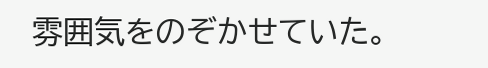雰囲気をのぞかせていた。